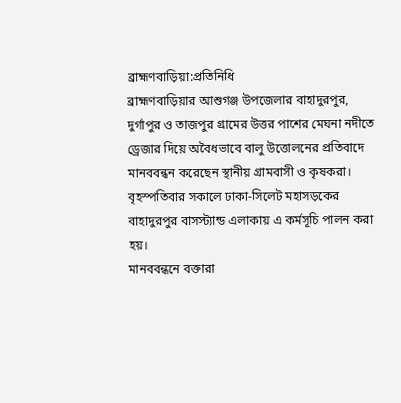ব্রাহ্মণবাড়িয়া:প্রতিনিধি
ব্রাহ্মণবাড়িয়ার আশুগঞ্জ উপজেলার বাহাদুরপুর, দুর্গাপুর ও তাজপুর গ্রামের উত্তর পাশের মেঘনা নদীতে ড্রেজার দিয়ে অবৈধভাবে বালু উত্তোলনের প্রতিবাদে মানববন্ধন করেছেন স্থানীয় গ্রামবাসী ও কৃষকরা।
বৃহস্পতিবার সকালে ঢাকা-সিলেট মহাসড়কের বাহাদুরপুর বাসস্ট্যান্ড এলাকায় এ কর্মসূচি পালন করা হয়।
মানববন্ধনে বক্তারা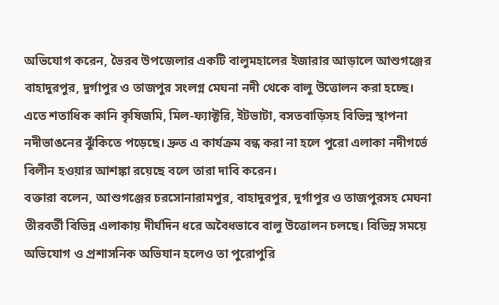অভিযোগ করেন, ভৈরব উপজেলার একটি বালুমহালের ইজারার আড়ালে আশুগঞ্জের বাহাদুরপুর, দুর্গাপুর ও তাজপুর সংলগ্ন মেঘনা নদী থেকে বালু উত্তোলন করা হচ্ছে। এতে শতাধিক কানি কৃষিজমি, মিল-ফ্যাক্টরি, ইটভাটা, বসতবাড়িসহ বিভিন্ন স্থাপনা নদীভাঙনের ঝুঁকিতে পড়েছে। দ্রুত এ কার্যক্রম বন্ধ করা না হলে পুরো এলাকা নদীগর্ভে বিলীন হওয়ার আশঙ্কা রয়েছে বলে তারা দাবি করেন।
বক্তারা বলেন, আশুগঞ্জের চরসোনারামপুর, বাহাদুরপুর, দুর্গাপুর ও তাজপুরসহ মেঘনা তীরবর্তী বিভিন্ন এলাকায় দীর্ঘদিন ধরে অবৈধভাবে বালু উত্তোলন চলছে। বিভিন্ন সময়ে অভিযোগ ও প্রশাসনিক অভিযান হলেও তা পুরোপুরি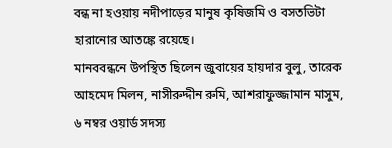বন্ধ না হওয়ায় নদীপাড়ের মানুষ কৃষিজমি ও বসতভিটা হারানোর আতঙ্কে রয়েছে।
মানববন্ধনে উপস্থিত ছিলেন জুবায়ের হায়দার বুলু, তারেক আহমেদ মিলন, নাসীরুদ্দীন রুমি, আশরাফুজ্জামান মাসুম, ৬ নম্বর ওয়ার্ড সদস্য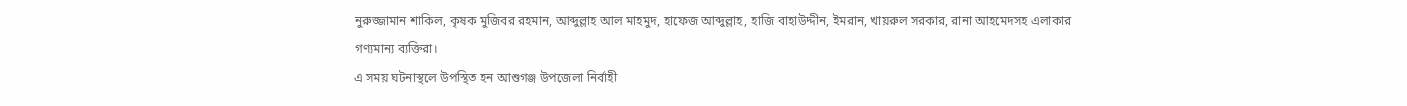নুরুজ্জামান শাকিল, কৃষক মুজিবর রহমান, আব্দুল্লাহ আল মাহমুদ, হাফেজ আব্দুল্লাহ, হাজি বাহাউদ্দীন, ইমরান, খায়রুল সরকার, রানা আহমেদসহ এলাকার গণ্যমান্য ব্যক্তিরা।
এ সময় ঘটনাস্থলে উপস্থিত হন আশুগঞ্জ উপজেলা নির্বাহী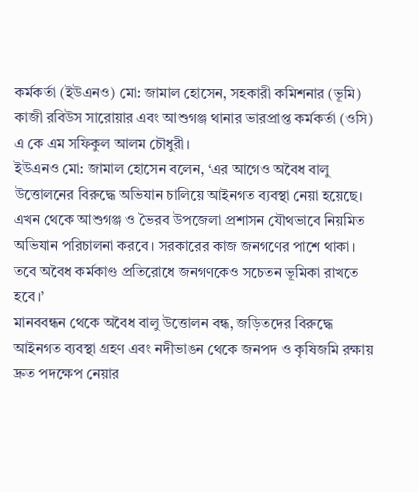কর্মকর্তা (ইউএনও) মো: জামাল হোসেন, সহকারী কমিশনার (ভূমি) কাজী রবিউস সারোয়ার এবং আশুগঞ্জ থানার ভারপ্রাপ্ত কর্মকর্তা (ওসি) এ কে এম সফিকুল আলম চৌধুরী।
ইউএনও মো: জামাল হোসেন বলেন, ‘এর আগেও অবৈধ বালু উত্তোলনের বিরুদ্ধে অভিযান চালিয়ে আইনগত ব্যবস্থা নেয়া হয়েছে। এখন থেকে আশুগঞ্জ ও ভৈরব উপজেলা প্রশাসন যৌথভাবে নিয়মিত অভিযান পরিচালনা করবে। সরকারের কাজ জনগণের পাশে থাকা। তবে অবৈধ কর্মকাণ্ড প্রতিরোধে জনগণকেও সচেতন ভূমিকা রাখতে হবে।’
মানববন্ধন থেকে অবৈধ বালু উত্তোলন বন্ধ, জড়িতদের বিরুদ্ধে আইনগত ব্যবস্থা গ্রহণ এবং নদীভাঙন থেকে জনপদ ও কৃষিজমি রক্ষায় দ্রুত পদক্ষেপ নেয়ার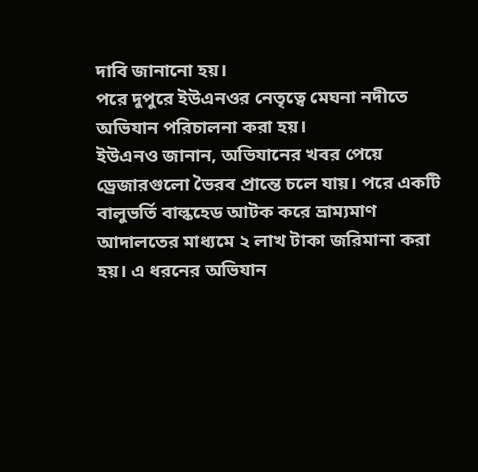দাবি জানানো হয়।
পরে দুপুরে ইউএনওর নেতৃত্বে মেঘনা নদীতে অভিযান পরিচালনা করা হয়।
ইউএনও জানান, অভিযানের খবর পেয়ে ড্রেজারগুলো ভৈরব প্রান্তে চলে যায়। পরে একটি বালুভর্তি বাল্কহেড আটক করে ভ্রাম্যমাণ আদালতের মাধ্যমে ২ লাখ টাকা জরিমানা করা হয়। এ ধরনের অভিযান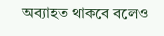অব্যাহত থাকবে বলেও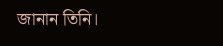জানান তিনি।